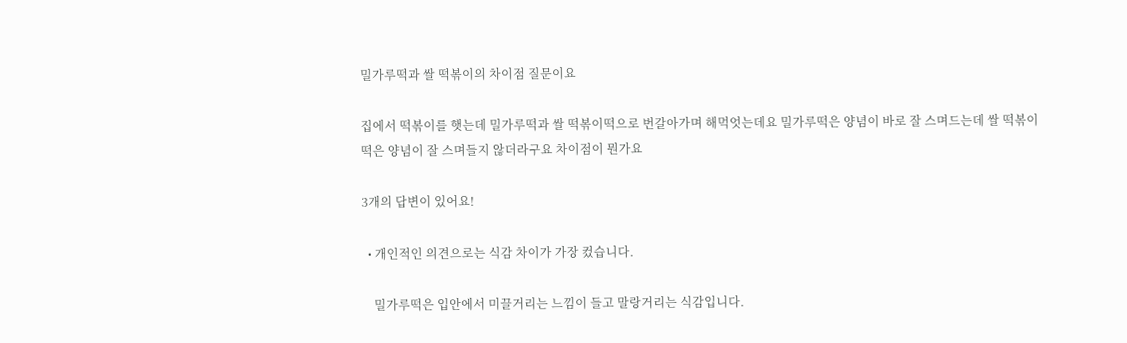밀가루떡과 쌀 떡볶이의 차이점 질문이요

집에서 떡볶이를 햇는데 밀가루떡과 쌀 떡볶이떡으로 번갈아가며 해먹엇는데요 밀가루떡은 양념이 바로 잘 스며드는데 쌀 떡볶이떡은 양념이 잘 스며들지 않더라구요 차이점이 뭔가요

3개의 답변이 있어요!

  • 개인적인 의견으로는 식감 차이가 가장 컸습니다.

    밀가루떡은 입안에서 미끌거리는 느낌이 들고 말랑거리는 식감입니다.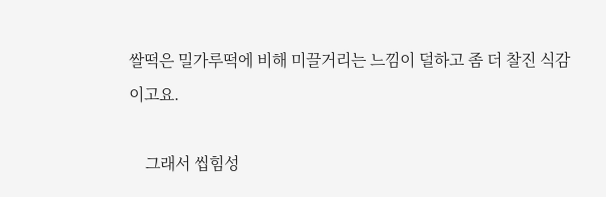쌀떡은 밀가루떡에 비해 미끌거리는 느낌이 덜하고 좀 더 찰진 식감이고요.

    그래서 씹힘성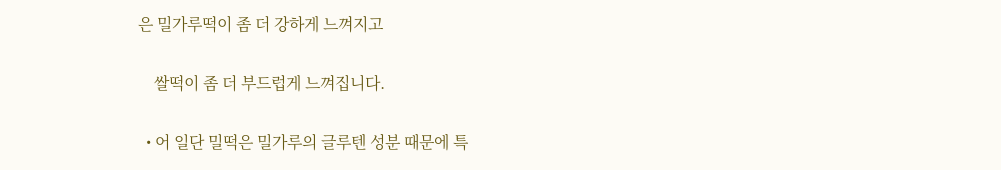은 밀가루떡이 좀 더 강하게 느껴지고

    쌀떡이 좀 더 부드럽게 느껴집니다.

  • 어 일단 밀떡은 밀가루의 글루텐 성분 때문에 특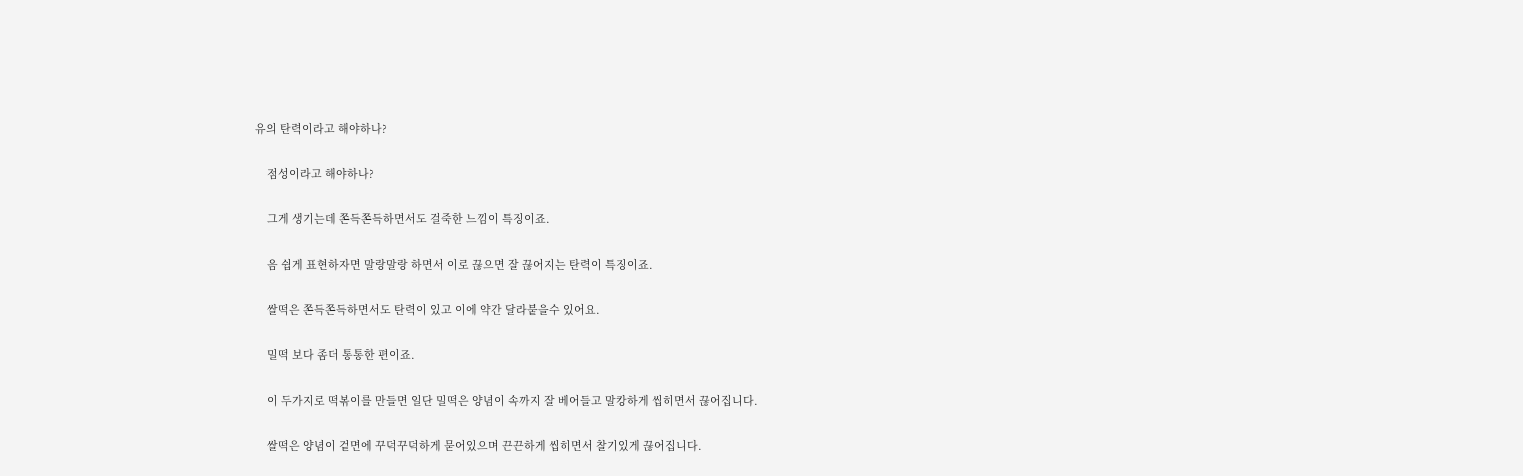유의 탄력이라고 해야하나?

    점성이라고 해야하나?

    그게 생기는데 쫀득쫀득하면서도 걸죽한 느낌이 특징이죠.

    음 쉽게 표현하자면 말랑말랑 하면서 이로 끊으면 잘 끊어지는 탄력이 특징이죠.

    쌀떡은 쫀득쫀득하면서도 탄력이 있고 이에 약간 달라붙을수 있어요.

    밀떡 보다 좀더 통통한 편이죠.

    이 두가지로 떡볶이를 만들면 일단 밀떡은 양념이 속까지 잘 베어들고 말캉하게 씹히면서 끊어집니다.

    쌀떡은 양념이 겉면에 꾸덕꾸덕하게 묻어있으며 끈끈하게 씹히면서 찰기있게 끊어집니다.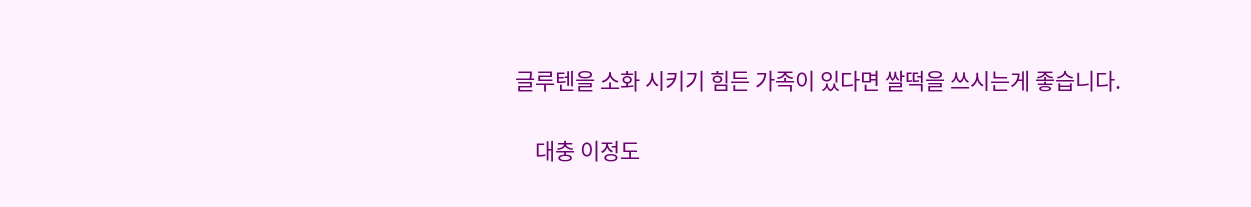글루텐을 소화 시키기 힘든 가족이 있다면 쌀떡을 쓰시는게 좋습니다.

    대충 이정도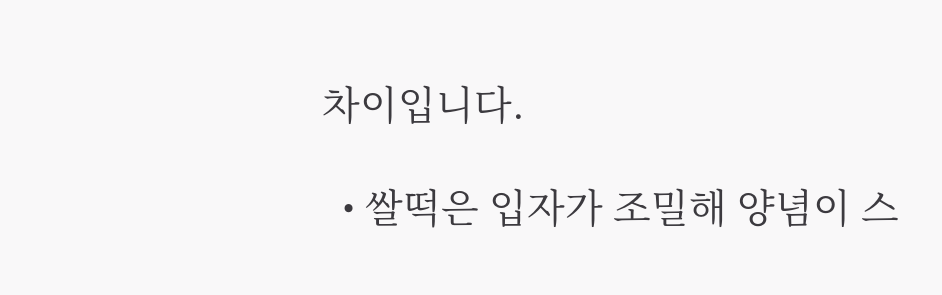차이입니다.

  • 쌀떡은 입자가 조밀해 양념이 스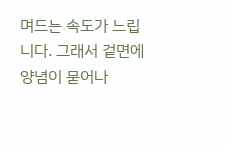며드는 속도가 느립니다. 그래서 겉면에 양념이 묻어나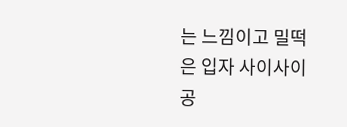는 느낌이고 밀떡은 입자 사이사이 공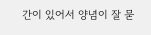간이 있어서 양념이 잘 묻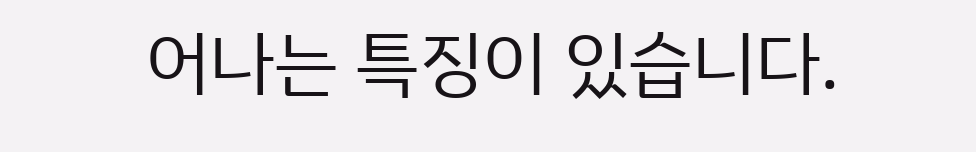어나는 특징이 있습니다.